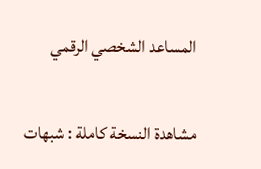المساعد الشخصي الرقمي

مشاهدة النسخة كاملة : شبهات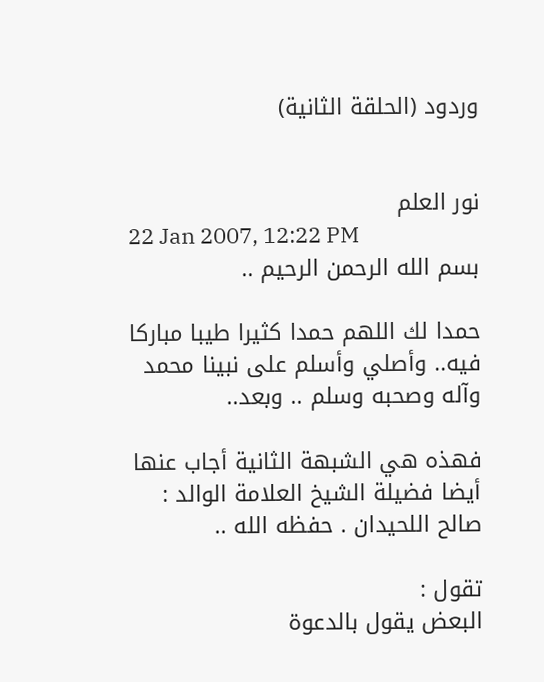وردود (الحلقة الثانية)


نور العلم
22 Jan 2007, 12:22 PM
بسم الله الرحمن الرحيم ..

حمدا لك اللهم حمدا كثيرا طيبا مباركا فيه.. وأصلي وأسلم على نبينا محمد وآله وصحبه وسلم .. وبعد..

فهذه هي الشبهة الثانية أجاب عنها أيضا فضيلة الشيخ العلامة الوالد : صالح اللحيدان . حفظه الله ..

تقول :
البعض يقول بالدعوة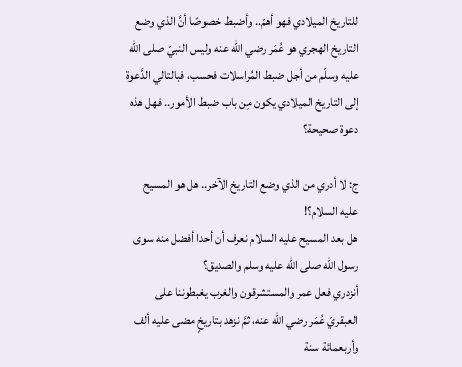للتاريخ الميلادي فهو أهمّ.. وأضبط خصوصًا أنَّ الذي وضع التاريخ الهجري هو عُمَر رضي الله عنه وليس النبيّ صلى الله عليه وسلّم من أجل ضبط المُراسلات فحسب، فبالتالي الدَّعوة إلى التاريخ الميلادي يكون مِن باب ضبط الأمور.. فهل هذه دعوة صحيحة؟

ج: لا أدري من الذي وضع التاريخ الآخر.. هل هو المسيح عليه السلام؟!
هل بعد المسيح عليه السلام نعرف أن أحدا أفضل منه سوى رسول الله صلى الله عليه وسلم والصديق؟
أنزدري فعل عمر والمستشرقون والغرب يغبطوننا على العبقريّ عُمَر رضي الله عنه، ثمَّ نزهد بتاريخٍ مضى عليه ألف وأربعمائة سنة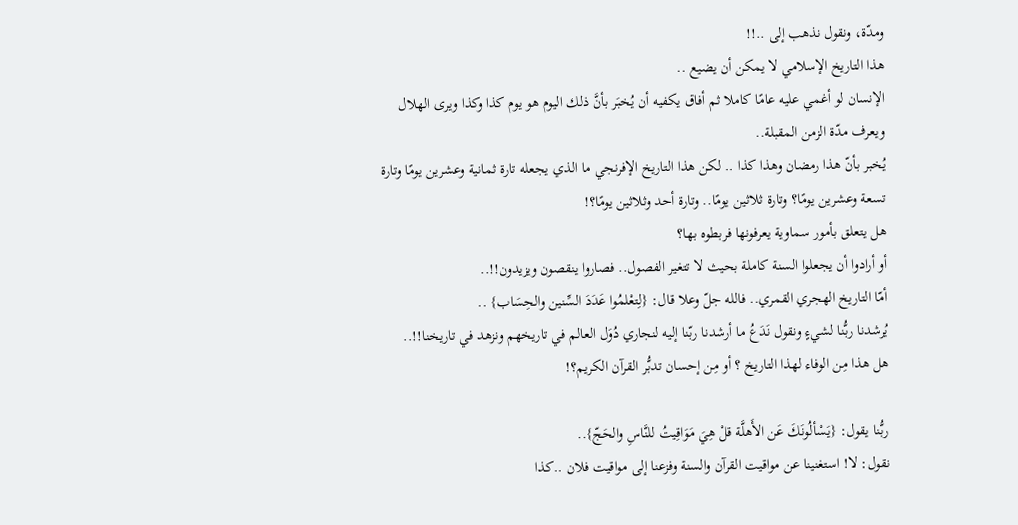ومدّة، ونقول نذهب إلى ..!!
هذا التاريخ الإسلامي لا يمكن أن يضيع ..
الإنسان لو أغمي عليه عامًا كاملا ثم أفاق يكفيه أن يُخبَر بأنَّ ذلك اليوم هو يوم كذا وكذا ويرى الهلال ويعرف مدّة الزمن المقبلة..
يُخبر بأنّ هذا رمضان وهذا كذا .. لكن هذا التاريخ الإفرنجي ما الذي يجعله تارة ثمانية وعشرين يومًا وتارة تسعة وعشرين يومًا؟ وتارة ثلاثين يومًا.. وتارة أحد وثلاثين يومًا؟!
هل يتعلق بأمور سماوية يعرفونها فربطوه بها؟
أو أرادوا أن يجعلوا السنة كاملة بحيث لا تتغير الفصول.. فصاروا ينقصون ويزيدون!!..
أمّا التاريخ الهجري القمري.. فالله جلّ وعلا قال: {لِتعْلمُوا عَدَدَ السِّنين والحِسَاب} ..
يُرشدنا ربُّنا لشيءٍ ونقول نَدَعُ ما أرشدنا ربّنا إليه لنجاري دُوَل العالم في تاريخهم ونزهد في تاريخنا!!..
هل هذا مِن الوفاء لهذا التاريخ ؟ أو مِن إحسان تدبُّر القرآن الكريم؟!

ربُّنا يقول: {يَسْألُونَكَ عَن الأَهلَّة قلْ هِيَ مَوَاقِيتُ للنَّاسِ والحَجّ}..
نقول: لا! استغنينا عن مواقيت القرآن والسنة وفزعنا إلى مواقيت فلان ..كذا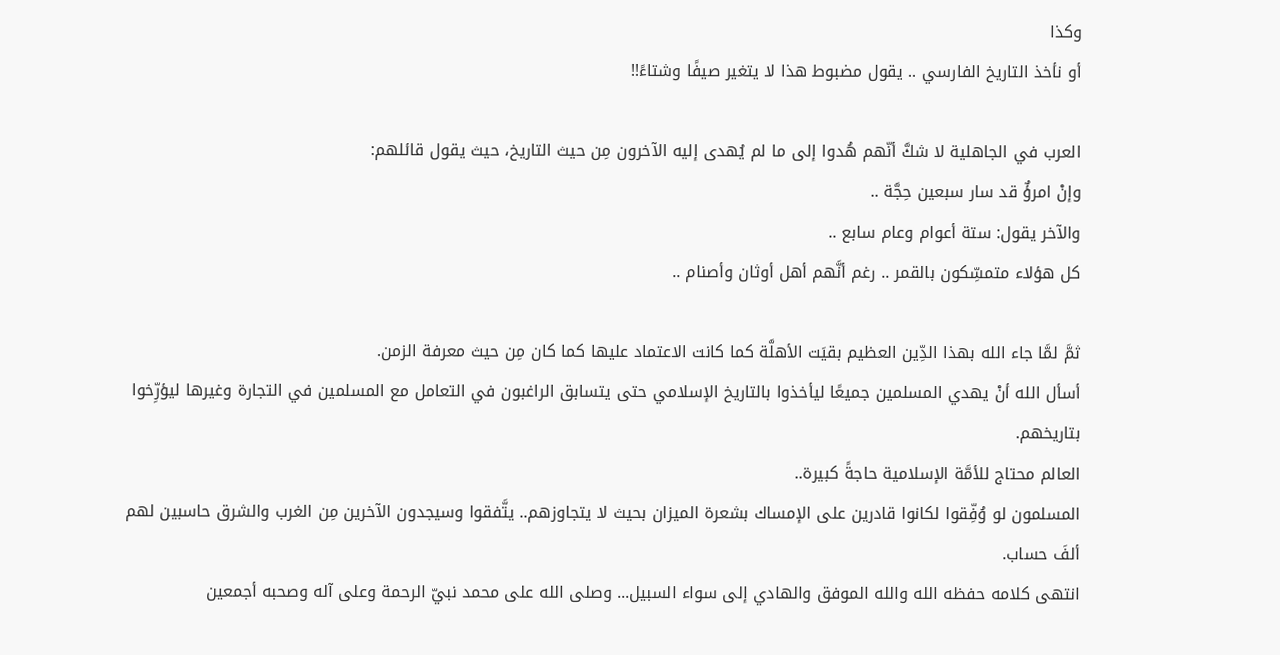وكذا
أو نأخذ التاريخ الفارسي .. يقول مضبوط هذا لا يتغير صيفًا وشتاءً!!

العرب في الجاهلية لا شكَّ أنّهم هُدوا إلى ما لم يُهدى إليه الآخرون مِن حيث التاريخ، حيث يقول قائلهم:
وإنْ امرؤٌ قد سار سبعين حِجَّة ..
والآخر يقول: ستة أعوام وعام سابع ..
كل هؤلاء متمسِّكون بالقمر .. رغم أنَّهم أهل أوثان وأصنام ..

ثمَّ لمَّا جاء الله بهذا الدِّين العظيم بقيَت الأهلَّة كما كانت الاعتماد عليها كما كان مِن حيث معرفة الزمن.
أسأل الله أنْ يهدي المسلمين جميعًا ليأخذوا بالتاريخ الإسلامي حتى يتسابق الراغبون في التعامل مع المسلمين في التجارة وغيرها ليؤرِّخوا بتاريخهم.
العالم محتاج للأمَّة الإسلامية حاجةً كبيرة..
المسلمون لو وُفِّقوا لكانوا قادرين على الإمساك بشعرة الميزان بحيث لا يتجاوزهم.. يتَّفقوا وسيجدون الآخرين مِن الغرب والشرق حاسبين لهم ألفَ حساب.
انتهى كلامه حفظه الله والله الموفق والهادي إلى سواء السبيل... وصلى الله على محمد نبيّ الرحمة وعلى آله وصحبه أجمعين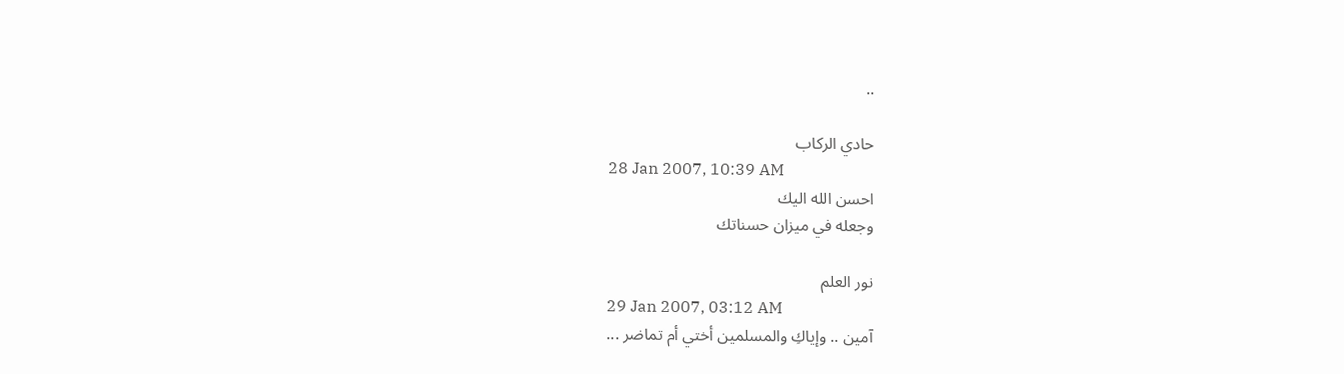..

حادي الركاب
28 Jan 2007, 10:39 AM
احسن الله اليك
وجعله في ميزان حسناتك

نور العلم
29 Jan 2007, 03:12 AM
آمين .. وإياكِ والمسلمين أختي أم تماضر ...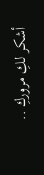أشكر لكِ مروركِ ..